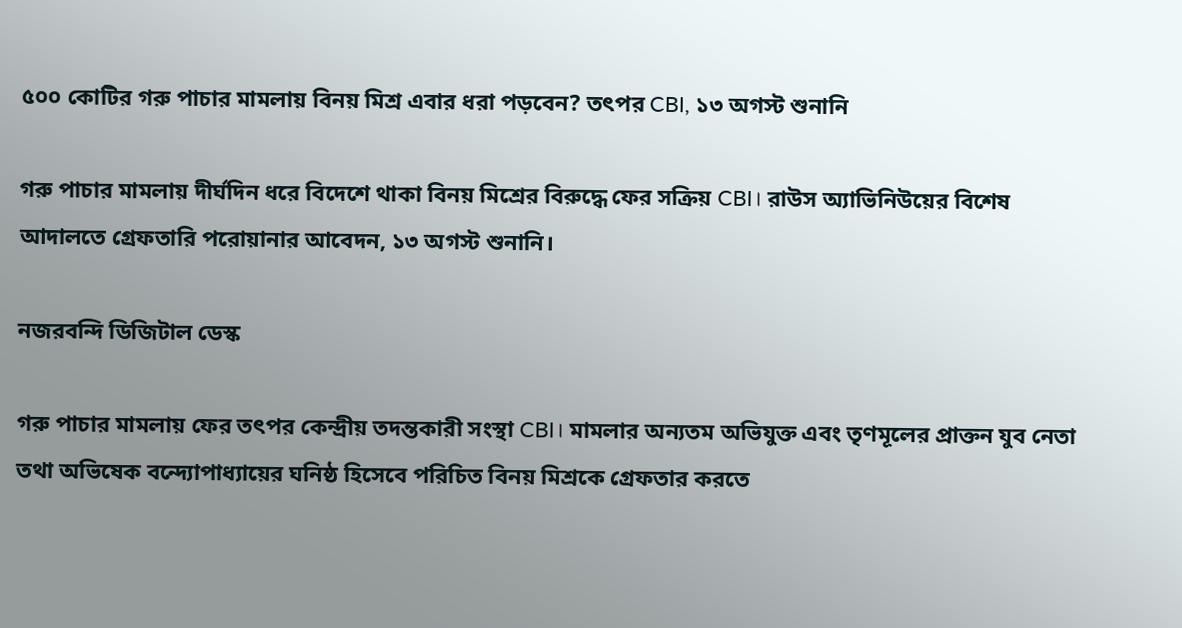৫০০ কোটির গরু পাচার মামলায় বিনয় মিশ্র এবার ধরা পড়বেন? তৎপর CBI, ১৩ অগস্ট শুনানি

গরু পাচার মামলায় দীর্ঘদিন ধরে বিদেশে থাকা বিনয় মিশ্রের বিরুদ্ধে ফের সক্রিয় CBI। রাউস অ্যাভিনিউয়ের বিশেষ আদালতে গ্রেফতারি পরোয়ানার আবেদন, ১৩ অগস্ট শুনানি।

নজরবন্দি ডিজিটাল ডেস্ক

গরু পাচার মামলায় ফের তৎপর কেন্দ্রীয় তদন্তকারী সংস্থা CBI। মামলার অন্যতম অভিযুক্ত এবং তৃণমূলের প্রাক্তন যুব নেতা তথা অভিষেক বন্দ্যোপাধ্যায়ের ঘনিষ্ঠ হিসেবে পরিচিত বিনয় মিশ্রকে গ্রেফতার করতে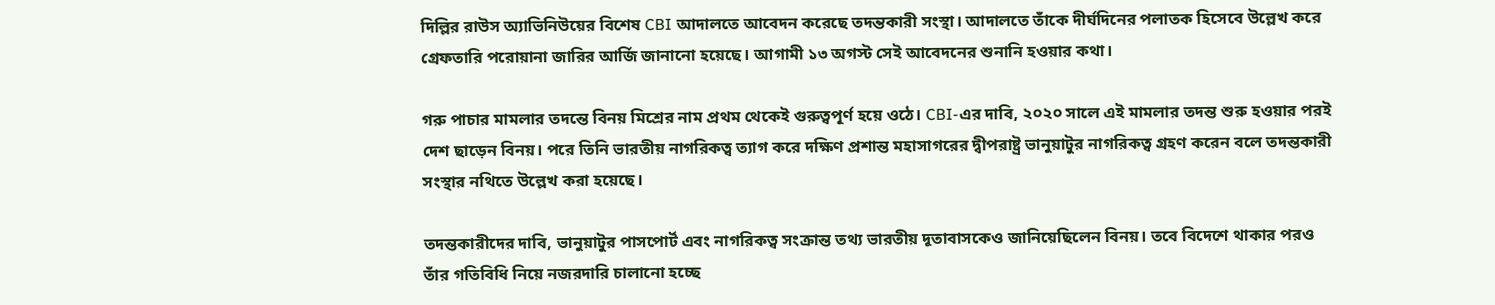দিল্লির রাউস অ্যাভিনিউয়ের বিশেষ CBI আদালতে আবেদন করেছে তদন্তকারী সংস্থা। আদালতে তাঁকে দীর্ঘদিনের পলাতক হিসেবে উল্লেখ করে গ্রেফতারি পরোয়ানা জারির আর্জি জানানো হয়েছে। আগামী ১৩ অগস্ট সেই আবেদনের শুনানি হওয়ার কথা।

গরু পাচার মামলার তদন্তে বিনয় মিশ্রের নাম প্রথম থেকেই গুরুত্বপূর্ণ হয়ে ওঠে। CBI-এর দাবি, ২০২০ সালে এই মামলার তদন্ত শুরু হওয়ার পরই দেশ ছাড়েন বিনয়। পরে তিনি ভারতীয় নাগরিকত্ব ত্যাগ করে দক্ষিণ প্রশান্ত মহাসাগরের দ্বীপরাষ্ট্র ভানুয়াটুর নাগরিকত্ব গ্রহণ করেন বলে তদন্তকারী সংস্থার নথিতে উল্লেখ করা হয়েছে।

তদন্তকারীদের দাবি, ভানুয়াটুর পাসপোর্ট এবং নাগরিকত্ব সংক্রান্ত তথ্য ভারতীয় দূতাবাসকেও জানিয়েছিলেন বিনয়। তবে বিদেশে থাকার পরও তাঁর গতিবিধি নিয়ে নজরদারি চালানো হচ্ছে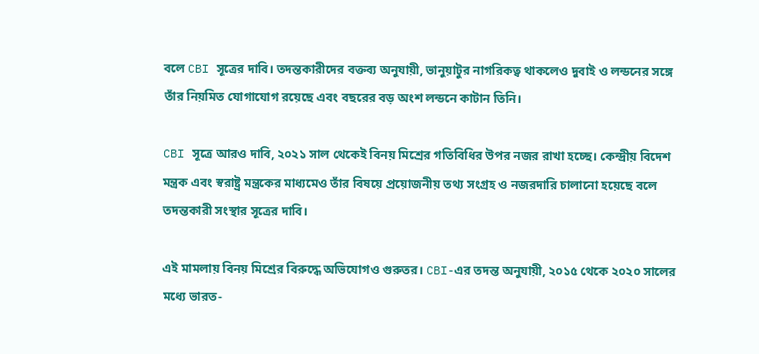বলে CBI সূত্রের দাবি। তদন্তকারীদের বক্তব্য অনুযায়ী, ভানুয়াটুর নাগরিকত্ব থাকলেও দুবাই ও লন্ডনের সঙ্গে তাঁর নিয়মিত যোগাযোগ রয়েছে এবং বছরের বড় অংশ লন্ডনে কাটান তিনি।

CBI সূত্রে আরও দাবি, ২০২১ সাল থেকেই বিনয় মিশ্রের গতিবিধির উপর নজর রাখা হচ্ছে। কেন্দ্রীয় বিদেশ মন্ত্রক এবং স্বরাষ্ট্র মন্ত্রকের মাধ্যমেও তাঁর বিষয়ে প্রয়োজনীয় তথ্য সংগ্রহ ও নজরদারি চালানো হয়েছে বলে তদন্তকারী সংস্থার সূত্রের দাবি।

এই মামলায় বিনয় মিশ্রের বিরুদ্ধে অভিযোগও গুরুতর। CBI-এর তদন্ত অনুযায়ী, ২০১৫ থেকে ২০২০ সালের মধ্যে ভারত-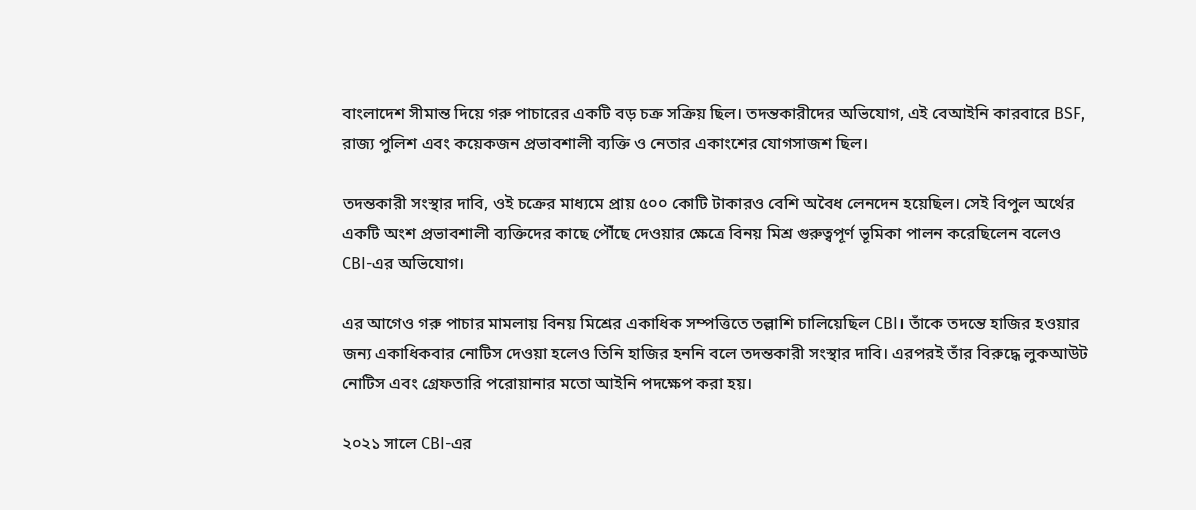বাংলাদেশ সীমান্ত দিয়ে গরু পাচারের একটি বড় চক্র সক্রিয় ছিল। তদন্তকারীদের অভিযোগ, এই বেআইনি কারবারে BSF, রাজ্য পুলিশ এবং কয়েকজন প্রভাবশালী ব্যক্তি ও নেতার একাংশের যোগসাজশ ছিল।

তদন্তকারী সংস্থার দাবি, ওই চক্রের মাধ্যমে প্রায় ৫০০ কোটি টাকারও বেশি অবৈধ লেনদেন হয়েছিল। সেই বিপুল অর্থের একটি অংশ প্রভাবশালী ব্যক্তিদের কাছে পৌঁছে দেওয়ার ক্ষেত্রে বিনয় মিশ্র গুরুত্বপূর্ণ ভূমিকা পালন করেছিলেন বলেও CBI-এর অভিযোগ।

এর আগেও গরু পাচার মামলায় বিনয় মিশ্রের একাধিক সম্পত্তিতে তল্লাশি চালিয়েছিল CBI। তাঁকে তদন্তে হাজির হওয়ার জন্য একাধিকবার নোটিস দেওয়া হলেও তিনি হাজির হননি বলে তদন্তকারী সংস্থার দাবি। এরপরই তাঁর বিরুদ্ধে লুকআউট নোটিস এবং গ্রেফতারি পরোয়ানার মতো আইনি পদক্ষেপ করা হয়।

২০২১ সালে CBI-এর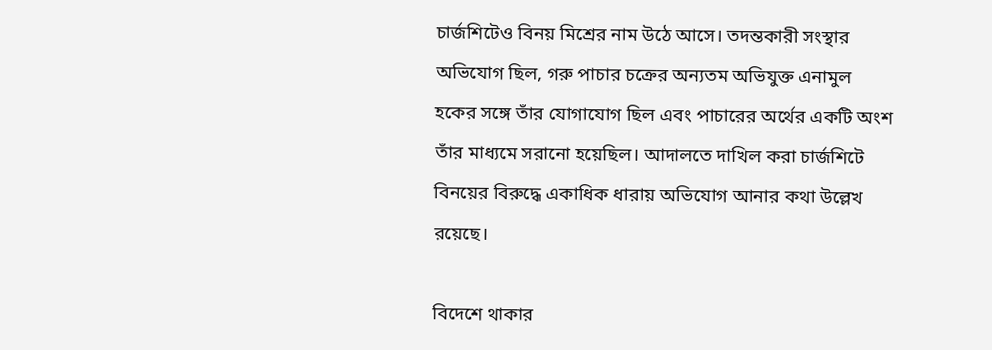চার্জশিটেও বিনয় মিশ্রের নাম উঠে আসে। তদন্তকারী সংস্থার অভিযোগ ছিল, গরু পাচার চক্রের অন্যতম অভিযুক্ত এনামুল হকের সঙ্গে তাঁর যোগাযোগ ছিল এবং পাচারের অর্থের একটি অংশ তাঁর মাধ্যমে সরানো হয়েছিল। আদালতে দাখিল করা চার্জশিটে বিনয়ের বিরুদ্ধে একাধিক ধারায় অভিযোগ আনার কথা উল্লেখ রয়েছে।

বিদেশে থাকার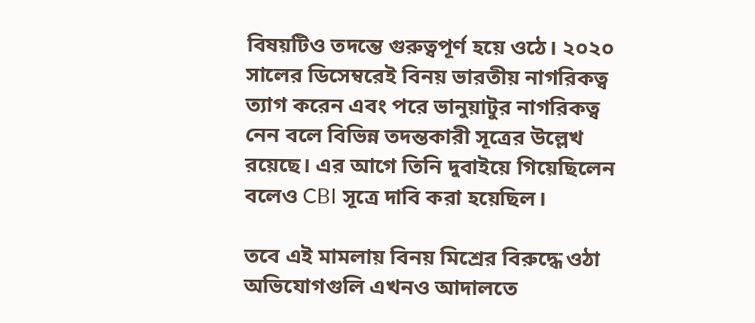বিষয়টিও তদন্তে গুরুত্বপূর্ণ হয়ে ওঠে। ২০২০ সালের ডিসেম্বরেই বিনয় ভারতীয় নাগরিকত্ব ত্যাগ করেন এবং পরে ভানুয়াটুর নাগরিকত্ব নেন বলে বিভিন্ন তদন্তকারী সূত্রের উল্লেখ রয়েছে। এর আগে তিনি দুবাইয়ে গিয়েছিলেন বলেও CBI সূত্রে দাবি করা হয়েছিল।

তবে এই মামলায় বিনয় মিশ্রের বিরুদ্ধে ওঠা অভিযোগগুলি এখনও আদালতে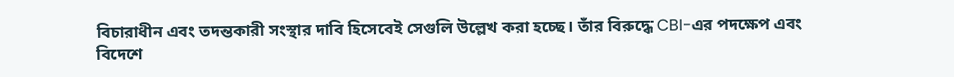বিচারাধীন এবং তদন্তকারী সংস্থার দাবি হিসেবেই সেগুলি উল্লেখ করা হচ্ছে। তাঁর বিরুদ্ধে CBI-এর পদক্ষেপ এবং বিদেশে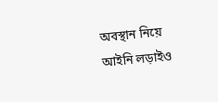অবস্থান নিয়ে আইনি লড়াইও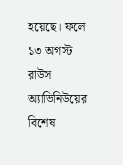হয়েছে। ফলে ১৩ অগস্ট রাউস অ্যাভিনিউয়ের বিশেষ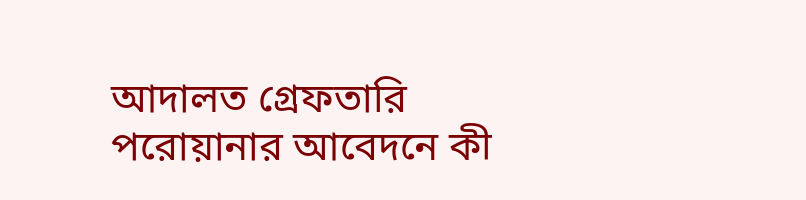আদালত গ্রেফতারি পরোয়ানার আবেদনে কী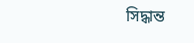সিদ্ধান্ত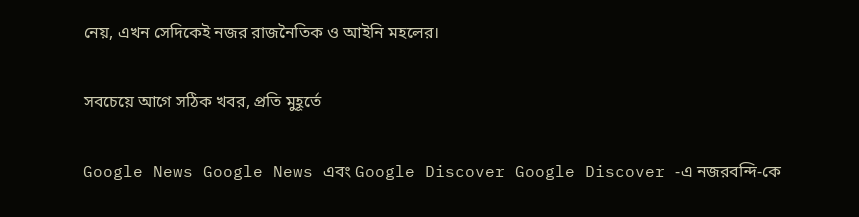নেয়, এখন সেদিকেই নজর রাজনৈতিক ও আইনি মহলের।

সবচেয়ে আগে সঠিক খবর, প্রতি মুহূর্তে

Google News Google News এবং Google Discover Google Discover -এ নজরবন্দি-কে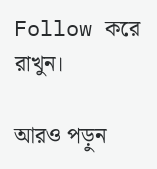Follow করে রাখুন।

আরও পড়ুন